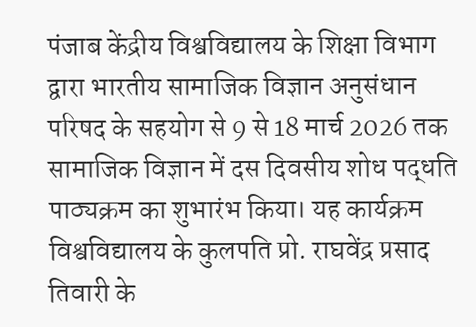पंजाब केंद्रीय विश्वविद्यालय के शिक्षा विभाग द्वारा भारतीय सामाजिक विज्ञान अनुसंधान परिषद के सहयोग से 9 से 18 मार्च 2026 तक सामाजिक विज्ञान में दस दिवसीय शोध पद्धति पाठ्यक्रम का शुभारंभ किया। यह कार्यक्रम विश्वविद्यालय के कुलपति प्रो. राघवेंद्र प्रसाद तिवारी के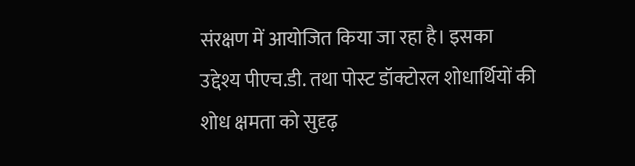संरक्षण में आयोजित किया जा रहा है। इसका उद्देश्य पीएच.डी. तथा पोस्ट डॉक्टोरल शोधार्थियों की शोध क्षमता को सुदृढ़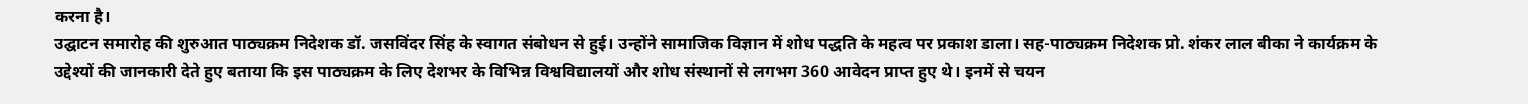करना है।
उद्घाटन समारोह की शुरुआत पाठ्यक्रम निदेशक डॉ. जसविंदर सिंह के स्वागत संबोधन से हुई। उन्होंने सामाजिक विज्ञान में शोध पद्धति के महत्व पर प्रकाश डाला। सह-पाठ्यक्रम निदेशक प्रो. शंकर लाल बीका ने कार्यक्रम के उद्देश्यों की जानकारी देते हुए बताया कि इस पाठ्यक्रम के लिए देशभर के विभिन्न विश्वविद्यालयों और शोध संस्थानों से लगभग 360 आवेदन प्राप्त हुए थे। इनमें से चयन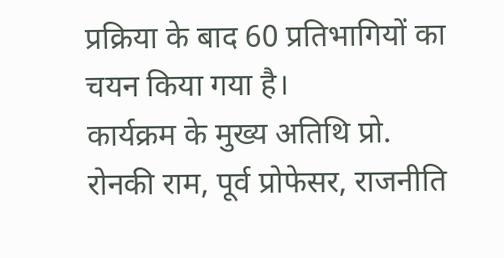प्रक्रिया के बाद 60 प्रतिभागियों का चयन किया गया है।
कार्यक्रम के मुख्य अतिथि प्रो. रोनकी राम, पूर्व प्रोफेसर, राजनीति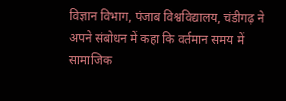विज्ञान विभाग, पंजाब विश्वविद्यालय, चंडीगढ़ ने अपने संबोधन में कहा कि वर्तमान समय में सामाजिक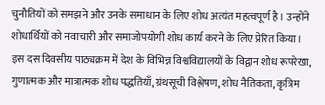चुनौतियों को समझने और उनके समाधान के लिए शोध अत्यंत महत्वपूर्ण है। उन्होंने शोधार्थियों को नवाचारी और समाजोपयोगी शोध कार्य करने के लिए प्रेरित किया।
इस दस दिवसीय पाठ्यक्रम में देश के विभिन्न विश्वविद्यालयों के विद्वान शोध रूपरेखा, गुणात्मक और मात्रात्मक शोध पद्धतियाँ, ग्रंथसूची विश्लेषण, शोध नैतिकता, कृत्रिम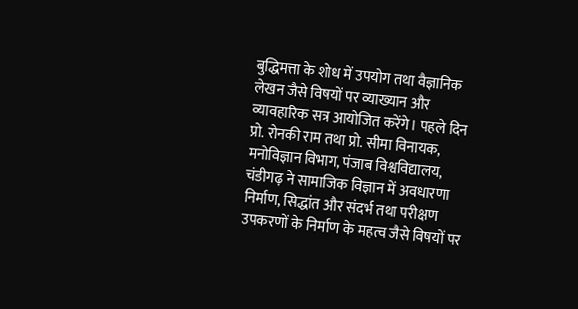बुद्धिमत्ता के शोध में उपयोग तथा वैज्ञानिक लेखन जैसे विषयों पर व्याख्यान और व्यावहारिक सत्र आयोजित करेंगे। पहले दिन प्रो. रोनकी राम तथा प्रो. सीमा विनायक, मनोविज्ञान विभाग, पंजाब विश्वविद्यालय, चंडीगढ़ ने सामाजिक विज्ञान में अवधारणा निर्माण, सिद्धांत और संदर्भ तथा परीक्षण उपकरणों के निर्माण के महत्व जैसे विषयों पर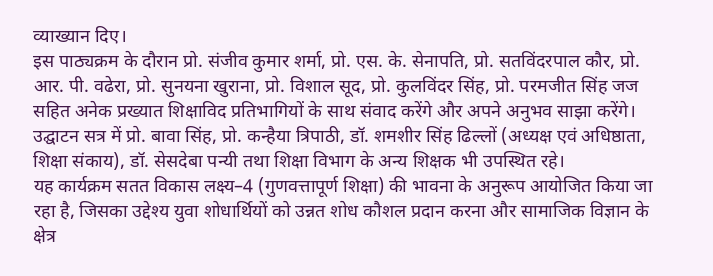व्याख्यान दिए।
इस पाठ्यक्रम के दौरान प्रो. संजीव कुमार शर्मा, प्रो. एस. के. सेनापति, प्रो. सतविंदरपाल कौर, प्रो. आर. पी. वढेरा, प्रो. सुनयना खुराना, प्रो. विशाल सूद, प्रो. कुलविंदर सिंह, प्रो. परमजीत सिंह जज सहित अनेक प्रख्यात शिक्षाविद प्रतिभागियों के साथ संवाद करेंगे और अपने अनुभव साझा करेंगे। उद्घाटन सत्र में प्रो. बावा सिंह, प्रो. कन्हैया त्रिपाठी, डॉ. शमशीर सिंह ढिल्लों (अध्यक्ष एवं अधिष्ठाता, शिक्षा संकाय), डॉ. सेसदेबा पन्यी तथा शिक्षा विभाग के अन्य शिक्षक भी उपस्थित रहे।
यह कार्यक्रम सतत विकास लक्ष्य–4 (गुणवत्तापूर्ण शिक्षा) की भावना के अनुरूप आयोजित किया जा रहा है, जिसका उद्देश्य युवा शोधार्थियों को उन्नत शोध कौशल प्रदान करना और सामाजिक विज्ञान के क्षेत्र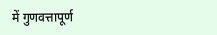में गुणवत्तापूर्ण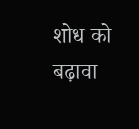शोध को बढ़ावा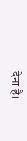देना है।